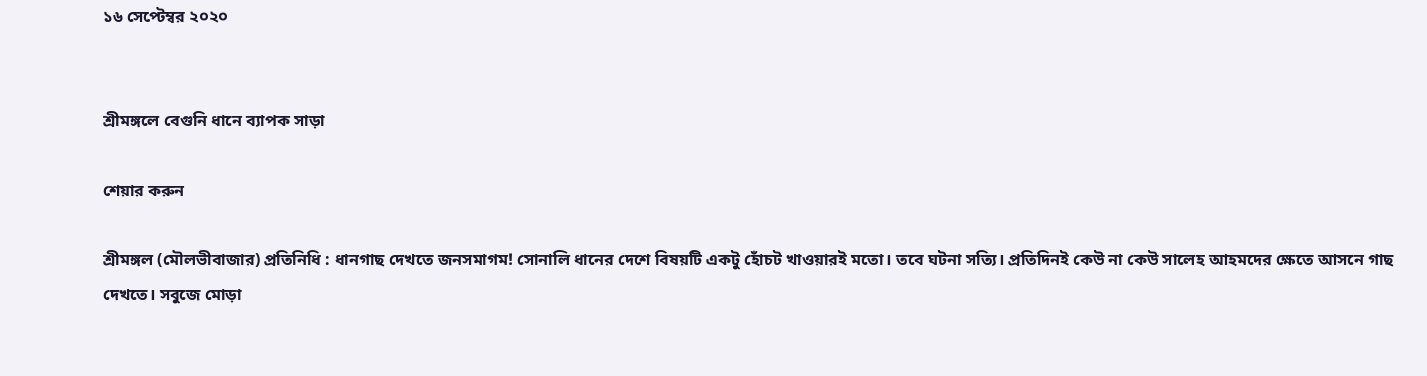১৬ সেপ্টেম্বর ২০২০


শ্রীমঙ্গলে বেগুনি ধানে ব্যাপক সাড়া

শেয়ার করুন

শ্রীমঙ্গল (মৌলভীবাজার) প্রতিনিধি : ধানগাছ দেখতে জনসমাগম! সোনালি ধানের দেশে বিষয়টি একটু হোঁচট খাওয়ারই মতো। তবে ঘটনা সত্যি। প্রতিদিনই কেউ না কেউ সালেহ আহমদের ক্ষেতে আসনে গাছ দেখতে। সবুজে মোড়া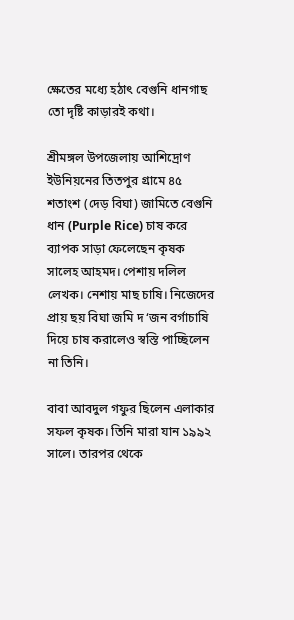ক্ষেতের মধ্যে হঠাৎ বেগুনি ধানগাছ তো দৃষ্টি কাড়ারই কথা।

শ্রীমঙ্গল উপজেলায় আশিদ্রোণ ইউনিয়নের তিতপুর গ্রামে ৪৫ শতাংশ (দেড় বিঘা) জামিতে বেগুনি ধান (Purple Rice) চাষ করে ব্যাপক সাড়া ফেলেছেন কৃষক সালেহ আহমদ। পেশায় দলিল লেখক। নেশায় মাছ চাষি। নিজেদের প্রায় ছয় বিঘা জমি দ ‘জন বর্গাচাষি দিয়ে চাষ করালেও স্বস্তি পাচ্ছিলেন না তিনি।

বাবা আবদুল গফুর ছিলেন এলাকার সফল কৃষক। তিনি মারা যান ১৯৯২ সালে। তারপর থেকে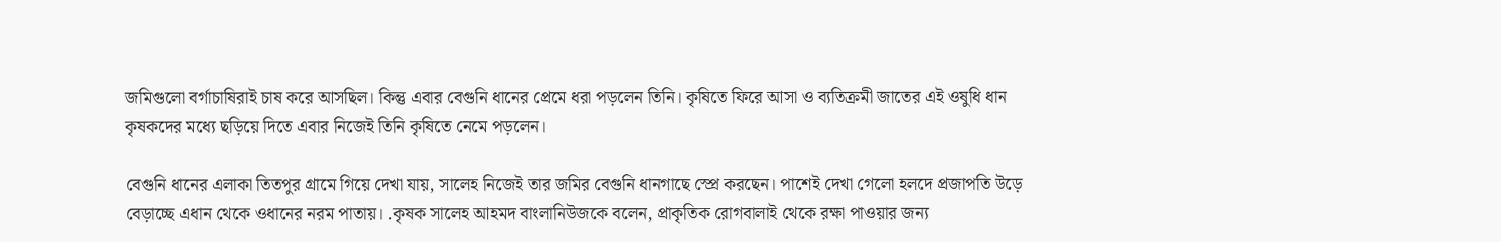জমিগুলো বর্গাচাষিরাই চাষ করে আসছিল। কিন্তু এবার বেগুনি ধানের প্রেমে ধরা পড়লেন তিনি। কৃষিতে ফিরে আসা ও ব্যতিক্রমী জাতের এই ওষুধি ধান কৃষকদের মধ্যে ছড়িয়ে দিতে এবার নিজেই তিনি কৃষিতে নেমে পড়লেন।

বেগুনি ধানের এলাকা তিতপুর গ্রামে গিয়ে দেখা যায়, সালেহ নিজেই তার জমির বেগুনি ধানগাছে স্প্রে করছেন। পাশেই দেখা গেলো হলদে প্রজাপতি উড়ে বেড়াচ্ছে এধান থেকে ওধানের নরম পাতায়। .কৃষক সালেহ আহমদ বাংলানিউজকে বলেন, প্রাকৃতিক রোগবালাই থেকে রক্ষা পাওয়ার জন্য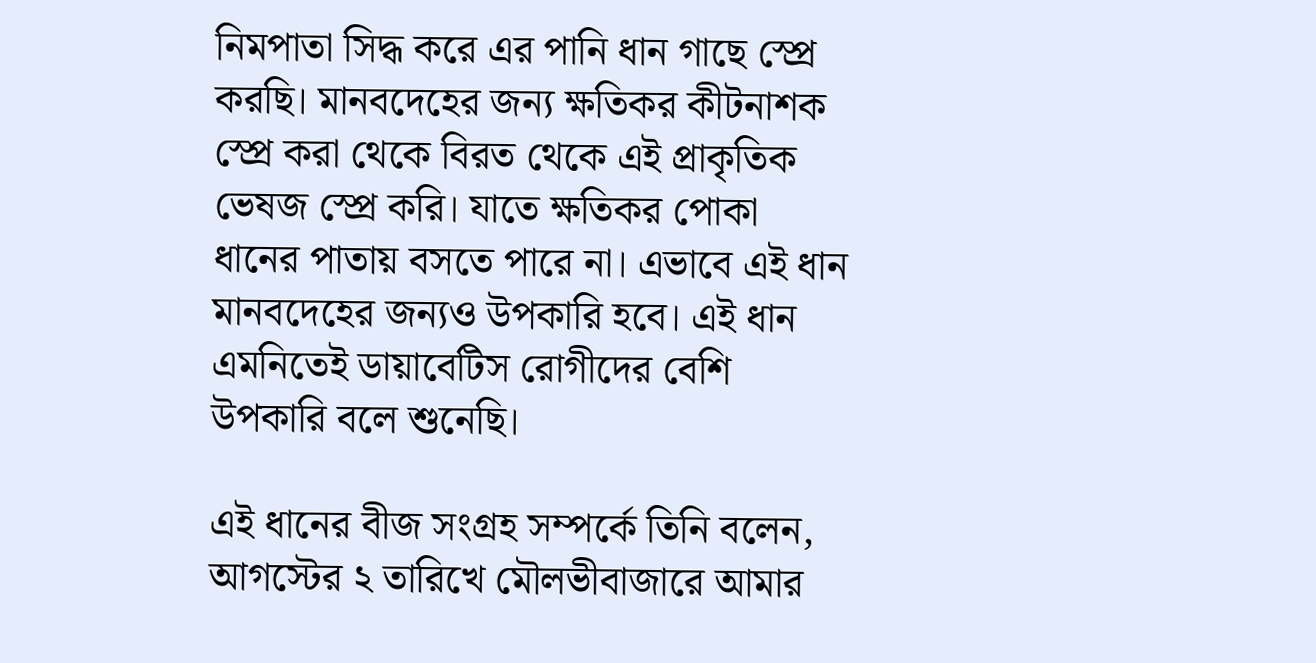নিমপাতা সিদ্ধ করে এর পানি ধান গাছে স্প্রে করছি। মানবদেহের জন্য ক্ষতিকর কীটনাশক স্প্রে করা থেকে বিরত থেকে এই প্রাকৃতিক ভেষজ স্প্রে করি। যাতে ক্ষতিকর পোকা ধানের পাতায় বসতে পারে না। এভাবে এই ধান মানবদেহের জন্যও উপকারি হবে। এই ধান এমনিতেই ডায়াবেটিস রোগীদের বেশি উপকারি বলে শুনেছি।

এই ধানের বীজ সংগ্রহ সম্পর্কে তিনি বলেন, আগস্টের ২ তারিখে মৌলভীবাজারে আমার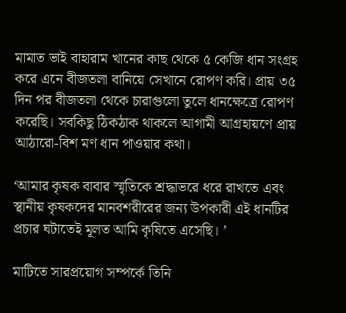মামাত ভাই বাহারাম খানের কাছ থেকে ৫ কেজি ধান সংগ্রহ করে এনে বীজতলা বানিয়ে সেখানে রোপণ করি। প্রায় ৩৫ দিন পর বীজতলা থেকে চারাগুলো তুলে ধানক্ষেত্রে রোপণ করেছি। সবকিছু ঠিকঠাক থাকলে আগামী আগ্রহায়ণে প্রায় আঠারো-বিশ মণ ধান পাওয়ার কথা।

‘আমার কৃষক বাবার স্মৃতিকে শ্রদ্ধাভরে ধরে রাখতে এবং স্থানীয় কৃষকদের মানবশরীরের জন্য উপকারী এই ধানটির প্রচার ঘটাতেই মূলত আমি কৃষিতে এসেছি। ’

মাটিতে সারপ্রয়োগ সম্পর্কে তিনি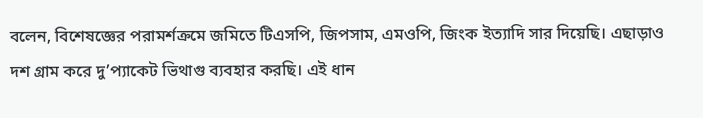বলেন, বিশেষজ্ঞের পরামর্শক্রমে জমিতে টিএসপি, জিপসাম, এমওপি, জিংক ইত্যাদি সার দিয়েছি। এছাড়াও দশ গ্রাম করে দু’প্যাকেট ভিথাগু ব্যবহার করছি। এই ধান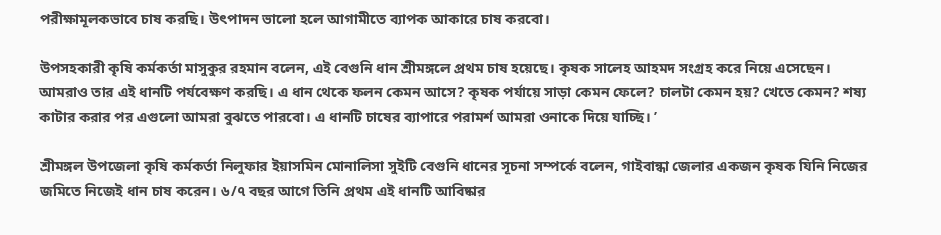পরীক্ষামূলকভাবে চাষ করছি। উৎপাদন ভালো হলে আগামীতে ব্যাপক আকারে চাষ করবো।

উপসহকারী কৃষি কর্মকর্তা মাসুকুর রহমান বলেন, এই বেগুনি ধান শ্রীমঙ্গলে প্রথম চাষ হয়েছে। কৃষক সালেহ আহমদ সংগ্রহ করে নিয়ে এসেছেন। আমরাও তার এই ধানটি পর্যবেক্ষণ করছি। এ ধান থেকে ফলন কেমন আসে? কৃষক পর্যায়ে সাড়া কেমন ফেলে? চালটা কেমন হয়? খেতে কেমন? শষ্য কাটার করার পর এগুলো আমরা বুঝতে পারবো। এ ধানটি চাষের ব্যাপারে পরামর্শ আমরা ওনাকে দিয়ে যাচ্ছি। ’

শ্রীমঙ্গল উপজেলা কৃষি কর্মকর্তা নিলুফার ইয়াসমিন মোনালিসা সুইটি বেগুনি ধানের সূচনা সম্পর্কে বলেন, গাইবান্ধা জেলার একজন কৃষক যিনি নিজের জমিতে নিজেই ধান চাষ করেন। ৬/৭ বছর আগে তিনি প্রথম এই ধানটি আবিষ্কার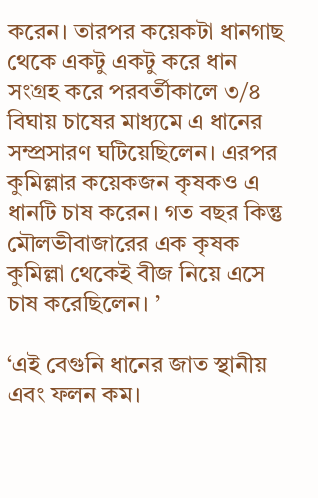করেন। তারপর কয়েকটা ধানগাছ থেকে একটু একটু করে ধান সংগ্রহ করে পরবর্তীকালে ৩/৪ বিঘায় চাষের মাধ্যমে এ ধানের সম্প্রসারণ ঘটিয়েছিলেন। এরপর কুমিল্লার কয়েকজন কৃষকও এ ধানটি চাষ করেন। গত বছর কিন্তু মৌলভীবাজারের এক কৃষক কুমিল্লা থেকেই বীজ নিয়ে এসে চাষ করেছিলেন। ’

‘এই বেগুনি ধানের জাত স্থানীয় এবং ফলন কম।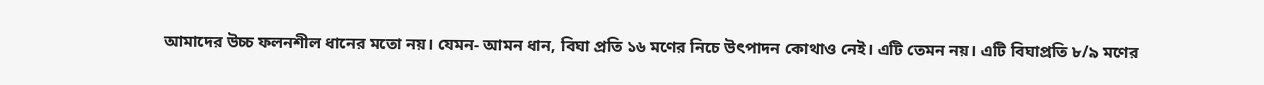আমাদের উচ্চ ফলনশীল ধানের মতো নয়। যেমন- আমন ধান, বিঘা প্রতি ১৬ মণের নিচে উৎপাদন কোথাও নেই। এটি তেমন নয়। এটি বিঘাপ্রতি ৮/৯ মণের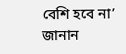বেশি হবে না’ জানান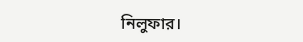নিলুফার।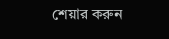শেয়ার করুন